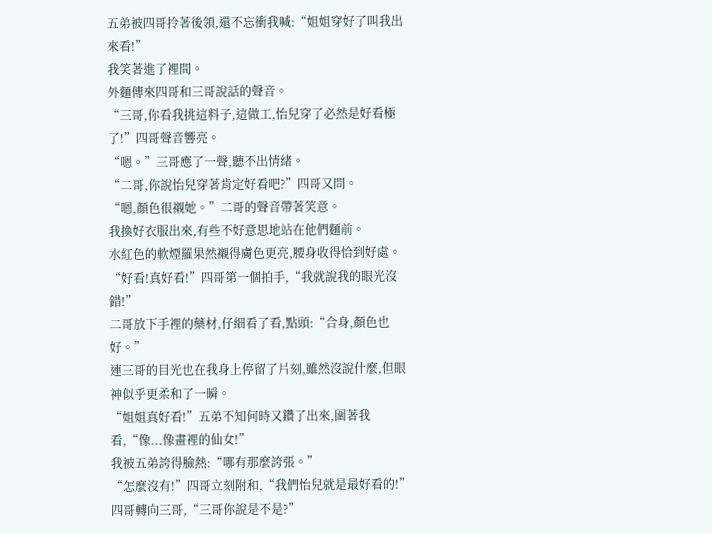五弟被四哥拎著後領,還不忘衝我喊:“姐姐穿好了叫我出來看!”
我笑著進了裡間。
外麵傳來四哥和三哥說話的聲音。
“三哥,你看我挑這料子,這做工,怡兒穿了必然是好看極了!”四哥聲音響亮。
“嗯。”三哥應了一聲,聽不出情緒。
“二哥,你說怡兒穿著肯定好看吧?”四哥又問。
“嗯,顏色很襯她。”二哥的聲音帶著笑意。
我換好衣服出來,有些不好意思地站在他們麵前。
水紅色的軟煙羅果然襯得膚色更亮,腰身收得恰到好處。
“好看!真好看!”四哥第一個拍手,“我就說我的眼光沒錯!”
二哥放下手裡的藥材,仔細看了看,點頭:“合身,顏色也好。”
連三哥的目光也在我身上停留了片刻,雖然沒說什麼,但眼神似乎更柔和了一瞬。
“姐姐真好看!”五弟不知何時又鑽了出來,圍著我看,“像...像畫裡的仙女!”
我被五弟誇得臉熱:“哪有那麼誇張。”
“怎麼沒有!”四哥立刻附和,“我們怡兒就是最好看的!”四哥轉向三哥,“三哥你說是不是?”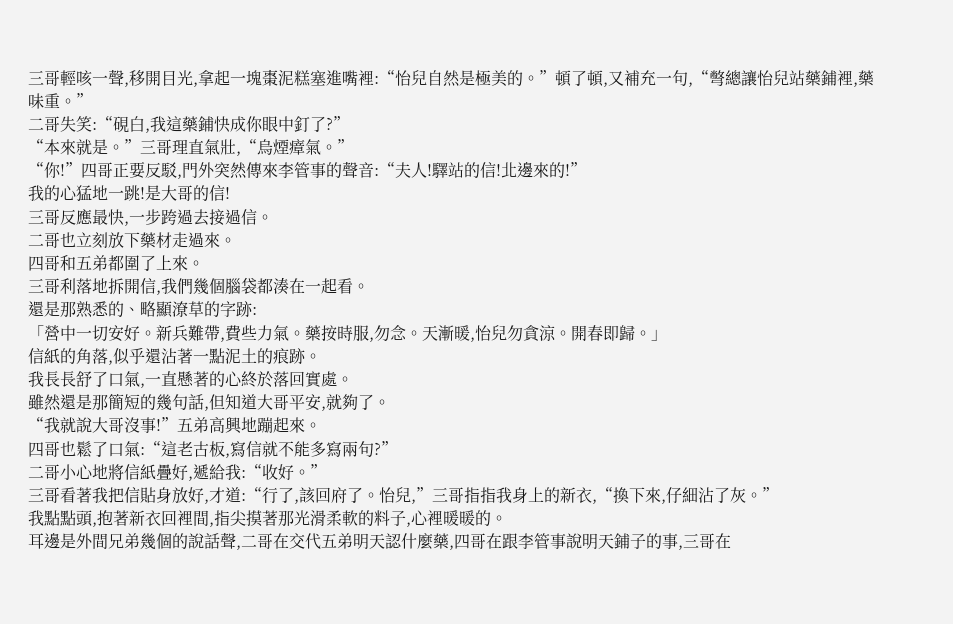三哥輕咳一聲,移開目光,拿起一塊棗泥糕塞進嘴裡:“怡兒自然是極美的。”頓了頓,又補充一句,“彆總讓怡兒站藥鋪裡,藥味重。”
二哥失笑:“硯白,我這藥鋪快成你眼中釘了?”
“本來就是。”三哥理直氣壯,“烏煙瘴氣。”
“你!”四哥正要反駁,門外突然傳來李管事的聲音:“夫人!驛站的信!北邊來的!”
我的心猛地一跳!是大哥的信!
三哥反應最快,一步跨過去接過信。
二哥也立刻放下藥材走過來。
四哥和五弟都圍了上來。
三哥利落地拆開信,我們幾個腦袋都湊在一起看。
還是那熟悉的、略顯潦草的字跡:
「營中一切安好。新兵難帶,費些力氣。藥按時服,勿念。天漸暖,怡兒勿貪涼。開春即歸。」
信紙的角落,似乎還沾著一點泥土的痕跡。
我長長舒了口氣,一直懸著的心終於落回實處。
雖然還是那簡短的幾句話,但知道大哥平安,就夠了。
“我就說大哥沒事!”五弟高興地蹦起來。
四哥也鬆了口氣:“這老古板,寫信就不能多寫兩句?”
二哥小心地將信紙疊好,遞給我:“收好。”
三哥看著我把信貼身放好,才道:“行了,該回府了。怡兒,”三哥指指我身上的新衣,“換下來,仔細沾了灰。”
我點點頭,抱著新衣回裡間,指尖摸著那光滑柔軟的料子,心裡暖暖的。
耳邊是外間兄弟幾個的說話聲,二哥在交代五弟明天認什麼藥,四哥在跟李管事說明天鋪子的事,三哥在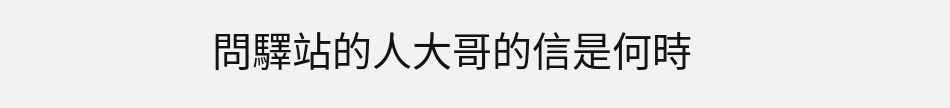問驛站的人大哥的信是何時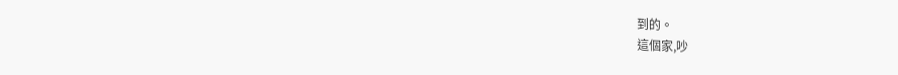到的。
這個家,吵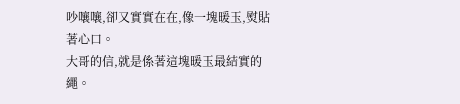吵嚷嚷,卻又實實在在,像一塊暖玉,熨貼著心口。
大哥的信,就是係著這塊暖玉最結實的繩。